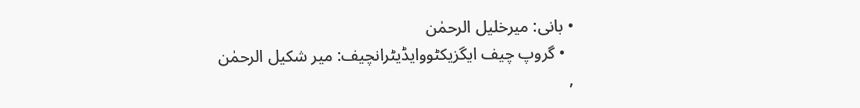• بانی: میرخلیل الرحمٰن
  • گروپ چیف ایگزیکٹووایڈیٹرانچیف: میر شکیل الرحمٰن
,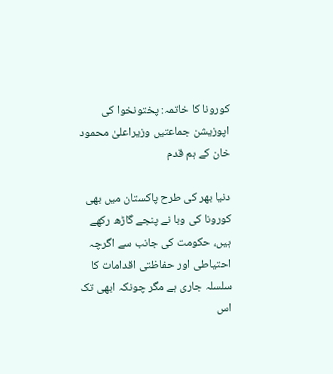کورونا کا خاتمہ: پختونخوا کی اپوزیشن جماعتیں وزیراعلیٰ محمود خان کے ہم قدم

دنیا بھر کی طرح پاکستان میں بھی کورونا کی وبا نے پنجے گاڑھ رکھے ہیں، حکومت کی جانب سے اگرچہ احتیاطی اور حفاظتی اقدامات کا سلسلہ جاری ہے مگر چونکہ ابھی تک اس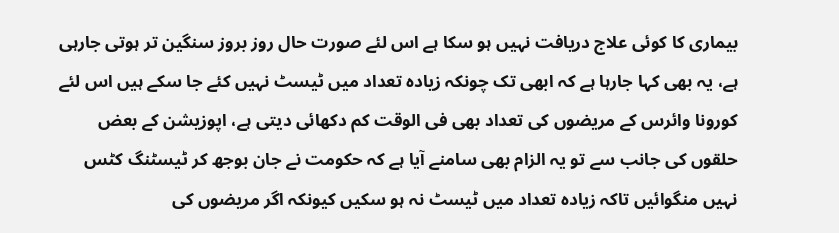بیماری کا کوئی علاج دریافت نہیں ہو سکا ہے اس لئے صورت حال روز بروز سنگین تر ہوتی جارہی ہے، یہ بھی کہا جارہا ہے کہ ابھی تک چونکہ زیادہ تعداد میں ٹیسٹ نہیں کئے جا سکے ہیں اس لئے کورونا وائرس کے مریضوں کی تعداد بھی فی الوقت کم دکھائی دیتی ہے، اپوزیشن کے بعض حلقوں کی جانب سے تو یہ الزام بھی سامنے آیا ہے کہ حکومت نے جان بوجھ کر ٹیسٹنگ کٹس نہیں منگوائیں تاکہ زیادہ تعداد میں ٹیسٹ نہ ہو سکیں کیونکہ اگر مریضوں کی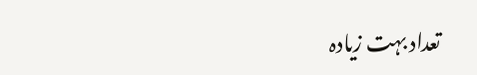تعداد بہت زیادہ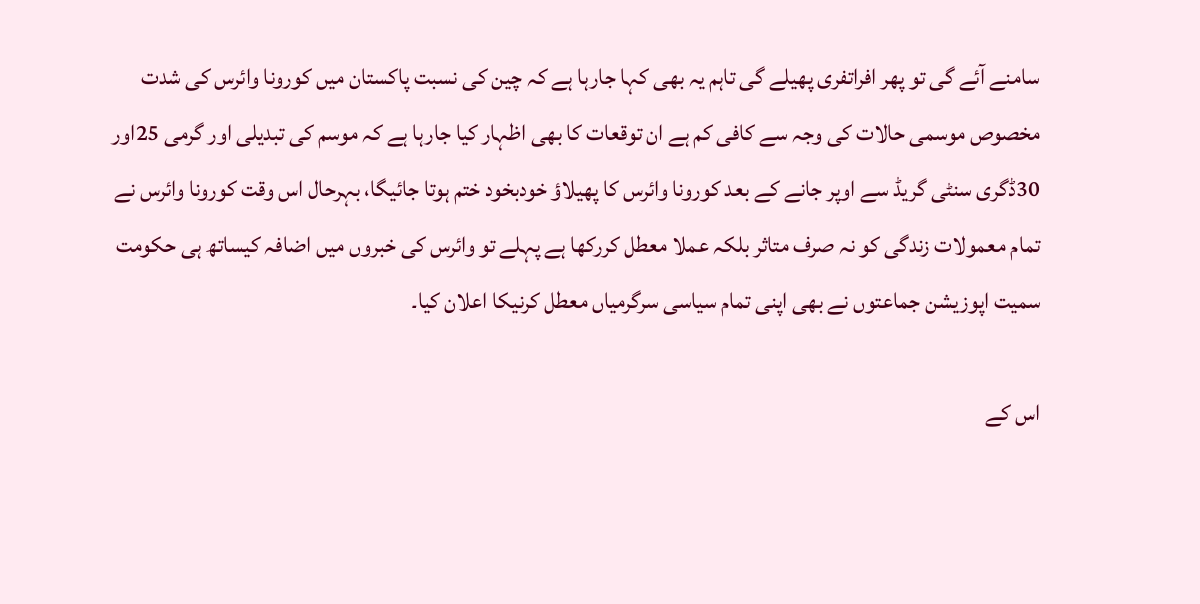سامنے آئے گی تو پھر افراتفری پھیلے گی تاہم یہ بھی کہا جارہا ہے کہ چین کی نسبت پاکستان میں کورونا وائرس کی شدت مخصوص موسمی حالات کی وجہ سے کافی کم ہے ان توقعات کا بھی اظہار کیا جارہا ہے کہ موسم کی تبدیلی اور گرمی 25اور 30ڈگری سنٹی گریڈ سے اوپر جانے کے بعد کورونا وائرس کا پھیلاؤ خودبخود ختم ہوتا جائیگا، بہرحال اس وقت کورونا وائرس نے تمام معمولات زندگی کو نہ صرف متاثر بلکہ عملا معطل کررکھا ہے پہلے تو وائرس کی خبروں میں اضافہ کیساتھ ہی حکومت سمیت اپوزیشن جماعتوں نے بھی اپنی تمام سیاسی سرگرمیاں معطل کرنیکا اعلان کیا۔

اس کے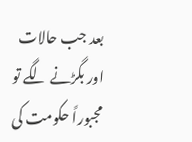بعد جب حالات اور بگڑنے لگے تو مجبوراً حکومت کی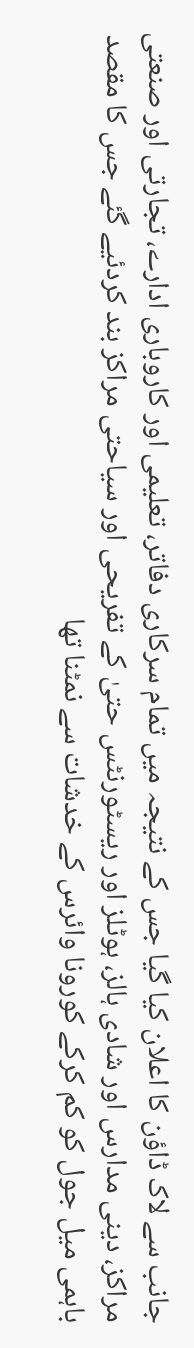جانب سے لاک ڈاؤن کا اعلان کیا گیا جس کے نتیجہ میں تمام سرکاری دفاتر، تعلیمی اور کاروباری ادارے، تجارتی اور صنعتی مراکز، دینی مدارس اور شادی ہالز، ہوٹلز اور ریسٹورنٹس حتیٰ کے تفریحی اور سیاحتی مراکز بند کردئیے گئے جس کا مقصد باہمی میل جول کو کم کرکے کورونا وائرس کے خدشات سے نمٹنا تھا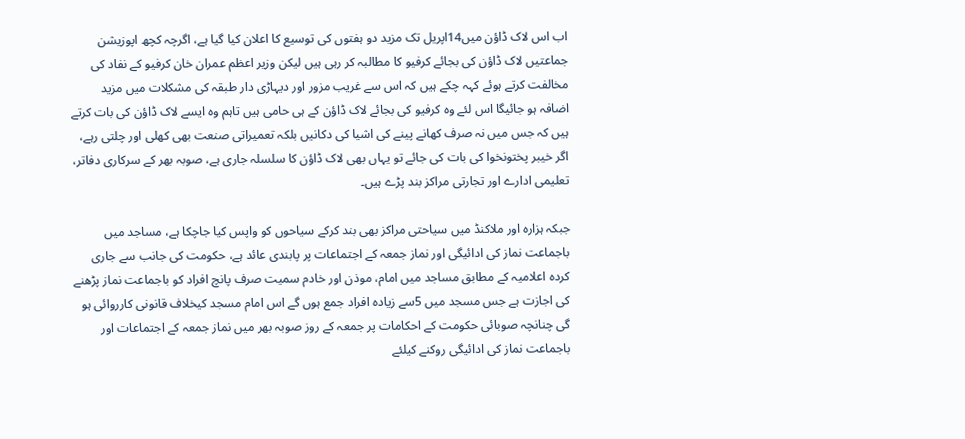اب اس لاک ڈاؤن میں14اپریل تک مزید دو ہفتوں کی توسیع کا اعلان کیا گیا ہے، اگرچہ کچھ اپوزیشن جماعتیں لاک ڈاؤن کی بجائے کرفیو کا مطالبہ کر رہی ہیں لیکن وزیر اعظم عمران خان کرفیو کے نفاد کی مخالفت کرتے ہوئے کہہ چکے ہیں کہ اس سے غریب مزور اور دیہاڑی دار طبقہ کی مشکلات میں مزید اضافہ ہو جائیگا اس لئے وہ کرفیو کی بجائے لاک ڈاؤن کے ہی حامی ہیں تاہم وہ ایسے لاک ڈاؤن کی بات کرتے ہیں کہ جس میں نہ صرف کھانے پینے کی اشیا کی دکانیں بلکہ تعمیراتی صنعت بھی کھلی اور چلتی رہے، اگر خیبر پختونخوا کی بات کی جائے تو یہاں بھی لاک ڈاؤن کا سلسلہ جاری ہے، صوبہ بھر کے سرکاری دفاتر، تعلیمی ادارے اور تجارتی مراکز بند پڑے ہیں۔

جبکہ ہزارہ اور ملاکنڈ میں سیاحتی مراکز بھی بند کرکے سیاحوں کو واپس کیا جاچکا ہے، مساجد میں باجماعت نماز کی ادائیگی اور نماز جمعہ کے اجتماعات پر پابندی عائد ہے، حکومت کی جانب سے جاری کردہ اعلامیہ کے مطابق مساجد میں امام، موذن اور خادم سمیت صرف پانچ افراد کو باجماعت نماز پڑھنے کی اجازت ہے جس مسجد میں 5سے زیادہ افراد جمع ہوں گے اس امام مسجد کیخلاف قانونی کارروائی ہو گی چنانچہ صوبائی حکومت کے احکامات پر جمعہ کے روز صوبہ بھر میں نماز جمعہ کے اجتماعات اور باجماعت نماز کی ادائیگی روکنے کیلئے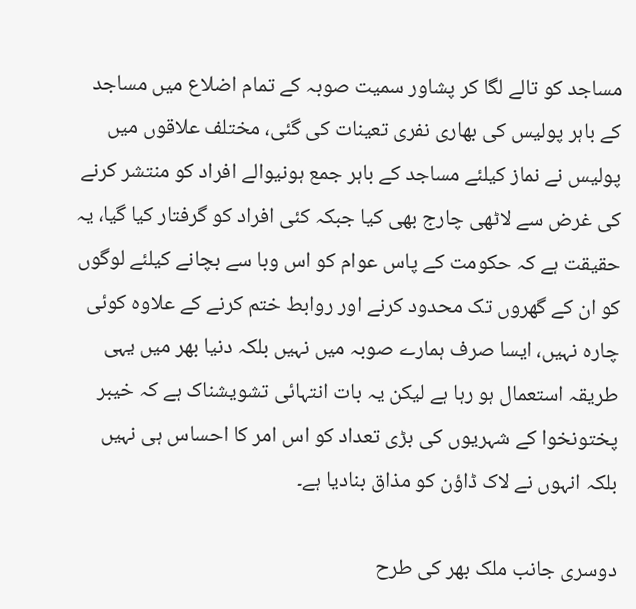مساجد کو تالے لگا کر پشاور سمیت صوبہ کے تمام اضلاع میں مساجد کے باہر پولیس کی بھاری نفری تعینات کی گئی، مختلف علاقوں میں پولیس نے نماز کیلئے مساجد کے باہر جمع ہونیوالے افراد کو منتشر کرنے کی غرض سے لاٹھی چارج بھی کیا جبکہ کئی افراد کو گرفتار کیا گیا، یہ حقیقت ہے کہ حکومت کے پاس عوام کو اس وبا سے بچانے کیلئے لوگوں کو ان کے گھروں تک محدود کرنے اور روابط ختم کرنے کے علاوہ کوئی چارہ نہیں، ایسا صرف ہمارے صوبہ میں نہیں بلکہ دنیا بھر میں یہی طریقہ استعمال ہو رہا ہے لیکن یہ بات انتہائی تشویشناک ہے کہ خیبر پختونخوا کے شہریوں کی بڑی تعداد کو اس امر کا احساس ہی نہیں بلکہ انہوں نے لاک ڈاؤن کو مذاق بنادیا ہے۔

دوسری جانب ملک بھر کی طرح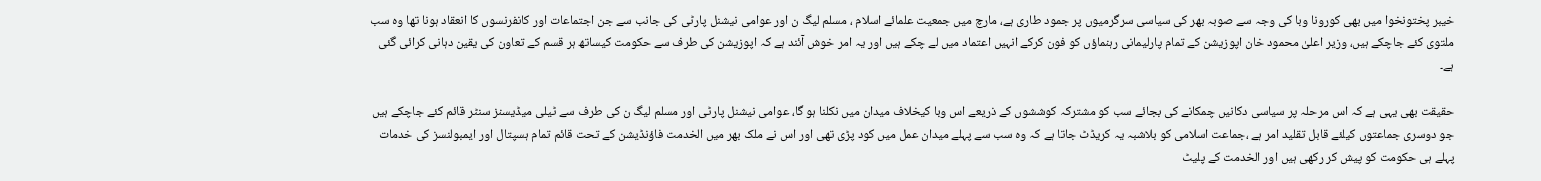خیبر پختونخوا میں بھی کورونا وبا کی وجہ سے صوبہ بھر کی سیاسی سرگرمیوں پر جمود طاری ہے، مارچ میں جمعیت علمائے اسلام ، مسلم لیگ ن اور عوامی نیشنل پارٹی کی جانب سے جن اجتماعات اور کانفرنسوں کا انعقاد ہونا تھا وہ سب ملتوی کئے جاچکے ہیں، وزیر اعلیٰ محمود خان اپوزیشن کے تمام پارلیمانی رہنماؤں کو فون کرکے انہیں اعتماد میں لے چکے ہیں اور یہ امر خوش آئند ہے کہ اپوزیشن کی طرف سے حکومت کیساتھ ہر قسم کے تعاون کی یقین دہانی کرائی گئی ہے۔

حقیقت بھی یہی ہے کہ اس مرحلہ پر سیاسی دکانیں چمکانے کی بجائے سب کو مشترکہ کوششوں کے ذریعے اس وبا کیخلاف میدان میں نکلنا ہو گا، عوامی نیشنل پارٹی اور مسلم لیگ ن کی طرف سے ٹیلی میڈیسنز سنٹر قائم کئے جاچکے ہیں جو دوسری جماعتوں کیلئے قابل تقلید امر ہے ،جماعت اسلامی کو بلاشبہ یہ کریڈٹ جاتا ہے کہ وہ سب سے پہلے میدان عمل میں کود پڑی تھی اور اس نے ملک بھر میں الخدمت فاؤنڈیشن کے تحت قائم تمام ہسپتال اور ایمبولنسز کی خدمات پہلے ہی حکومت کو پیش کر رکھی ہیں اور الخدمت کے پلیٹ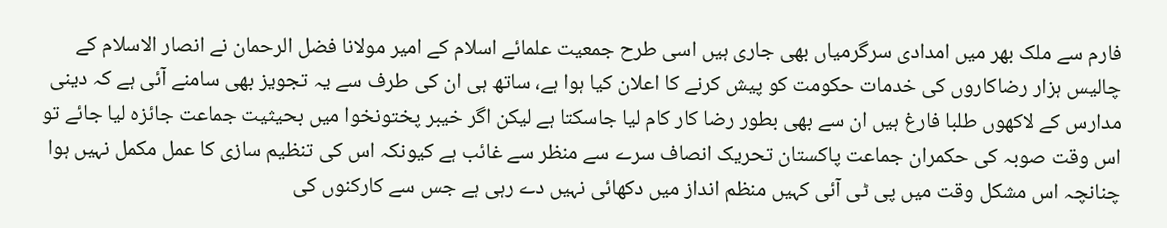فارم سے ملک بھر میں امدادی سرگرمیاں بھی جاری ہیں اسی طرح جمعیت علمائے اسلام کے امیر مولانا فضل الرحمان نے انصار الاسلام کے چالیس ہزار رضاکاروں کی خدمات حکومت کو پیش کرنے کا اعلان کیا ہوا ہے، ساتھ ہی ان کی طرف سے یہ تجویز بھی سامنے آئی ہے کہ دینی مدارس کے لاکھوں طلبا فارغ ہیں ان سے بھی بطور رضا کار کام لیا جاسکتا ہے لیکن اگر خیبر پختونخوا میں بحیثیت جماعت جائزہ لیا جائے تو اس وقت صوبہ کی حکمران جماعت پاکستان تحریک انصاف سرے سے منظر سے غائب ہے کیونکہ اس کی تنظیم سازی کا عمل مکمل نہیں ہوا چنانچہ اس مشکل وقت میں پی ٹی آئی کہیں منظم انداز میں دکھائی نہیں دے رہی ہے جس سے کارکنوں کی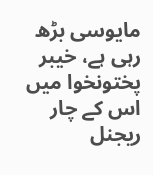مایوسی بڑھ رہی ہے، خیبر پختونخوا میں اس کے چار ریجنل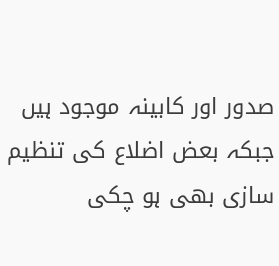صدور اور کابینہ موجود ہیں جبکہ بعض اضلاع کی تنظیم سازی بھی ہو چکی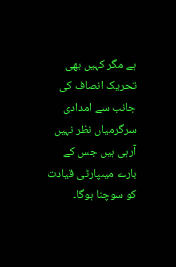ہے مگر کہیں بھی تحریک انصاف کی جانب سے امدادی سرگرمیاں نظر نہیں آرہی ہیں جس کے بارے میںپارٹی قیادت کو سوچنا ہوگا۔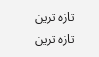تازہ ترین
تازہ ترین